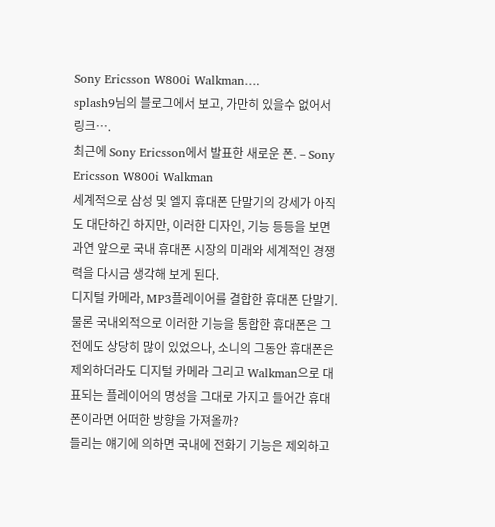Sony Ericsson W800i Walkman….
splash9님의 블로그에서 보고, 가만히 있을수 없어서 링크….
최근에 Sony Ericsson에서 발표한 새로운 폰. – Sony Ericsson W800i Walkman
세계적으로 삼성 및 엘지 휴대폰 단말기의 강세가 아직도 대단하긴 하지만, 이러한 디자인, 기능 등등을 보면 과연 앞으로 국내 휴대폰 시장의 미래와 세계적인 경쟁력을 다시금 생각해 보게 된다.
디지털 카메라, MP3플레이어를 결합한 휴대폰 단말기.
물론 국내외적으로 이러한 기능을 통합한 휴대폰은 그전에도 상당히 많이 있었으나, 소니의 그동안 휴대폰은 제외하더라도 디지털 카메라 그리고 Walkman으로 대표되는 플레이어의 명성을 그대로 가지고 들어간 휴대폰이라면 어떠한 방향을 가져올까?
들리는 얘기에 의하면 국내에 전화기 기능은 제외하고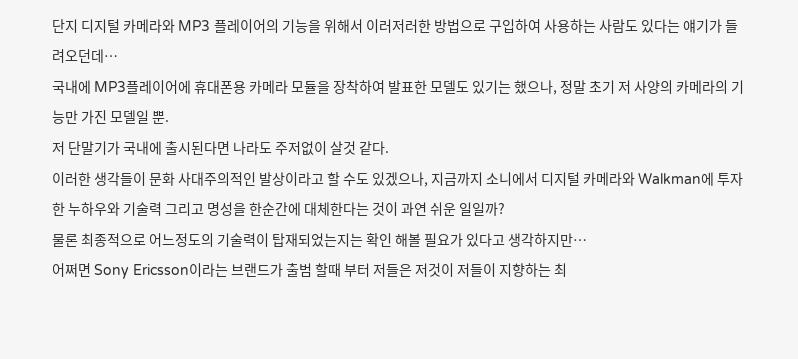단지 디지털 카메라와 MP3 플레이어의 기능을 위해서 이러저러한 방법으로 구입하여 사용하는 사람도 있다는 얘기가 들려오던데…
국내에 MP3플레이어에 휴대폰용 카메라 모듈을 장착하여 발표한 모델도 있기는 했으나, 정말 초기 저 사양의 카메라의 기능만 가진 모델일 뿐.
저 단말기가 국내에 출시된다면 나라도 주저없이 살것 같다.
이러한 생각들이 문화 사대주의적인 발상이라고 할 수도 있겠으나, 지금까지 소니에서 디지털 카메라와 Walkman에 투자한 누하우와 기술력 그리고 명성을 한순간에 대체한다는 것이 과연 쉬운 일일까?
물론 최종적으로 어느정도의 기술력이 탑재되었는지는 확인 해볼 필요가 있다고 생각하지만…
어쩌면 Sony Ericsson이라는 브랜드가 출범 할때 부터 저들은 저것이 저들이 지향하는 최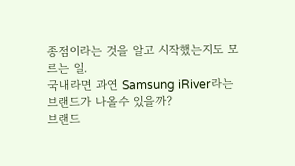종점이라는 것을 알고 시작했는지도 모르는 일.
국내라면 과연 Samsung iRiver라는 브랜드가 나올수 있을까?
브랜드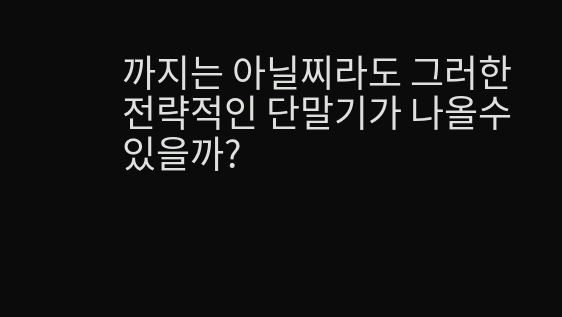까지는 아닐찌라도 그러한 전략적인 단말기가 나올수 있을까?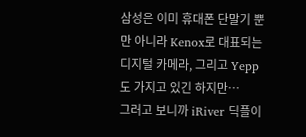삼성은 이미 휴대폰 단말기 뿐만 아니라 Kenox로 대표되는 디지털 카메라, 그리고 Yepp도 가지고 있긴 하지만…
그러고 보니까 iRiver 딕플이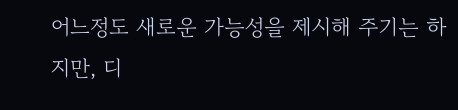어느정도 새로운 가능성을 제시해 주기는 하지만, 디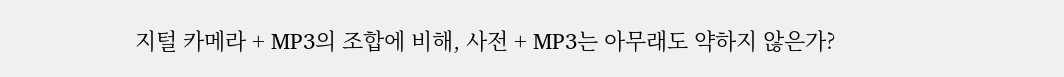지털 카메라 + MP3의 조합에 비해, 사전 + MP3는 아무래도 약하지 않은가?